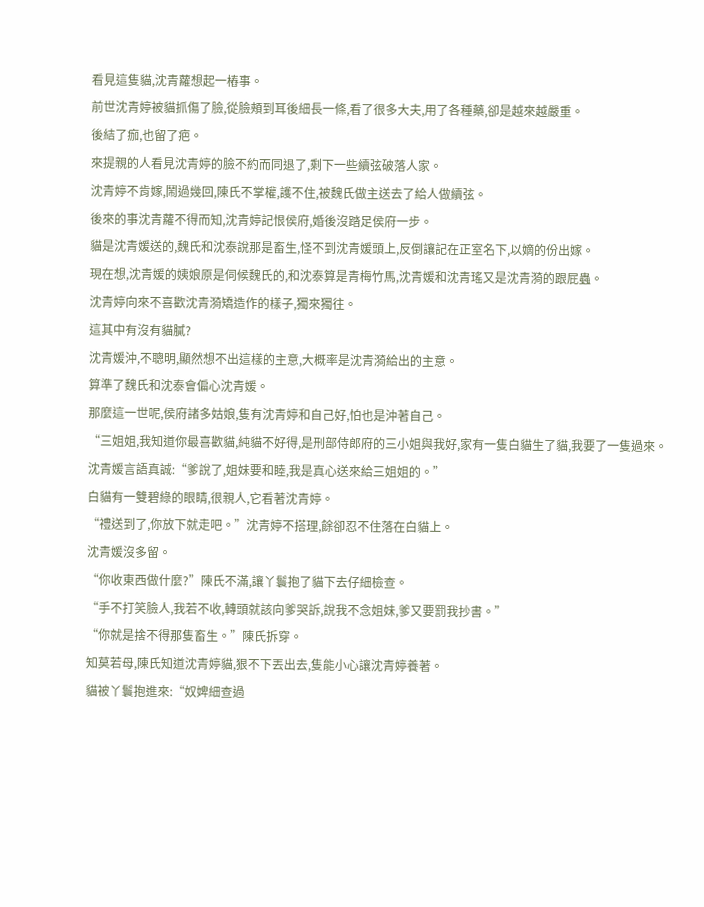看見這隻貓,沈青蘿想起一樁事。
前世沈青婷被貓抓傷了臉,從臉頰到耳後細長一條,看了很多大夫,用了各種藥,卻是越來越嚴重。
後結了痂,也留了疤。
來提親的人看見沈青婷的臉不約而同退了,剩下一些續弦破落人家。
沈青婷不肯嫁,鬧過幾回,陳氏不掌權,護不住,被魏氏做主送去了給人做續弦。
後來的事沈青蘿不得而知,沈青婷記恨侯府,婚後沒踏足侯府一步。
貓是沈青媛送的,魏氏和沈泰說那是畜生,怪不到沈青媛頭上,反倒讓記在正室名下,以嫡的份出嫁。
現在想,沈青媛的姨娘原是伺候魏氏的,和沈泰算是青梅竹馬,沈青媛和沈青瑤又是沈青漪的跟屁蟲。
沈青婷向來不喜歡沈青漪矯造作的樣子,獨來獨往。
這其中有沒有貓膩?
沈青媛沖,不聰明,顯然想不出這樣的主意,大概率是沈青漪給出的主意。
算準了魏氏和沈泰會偏心沈青媛。
那麼這一世呢,侯府諸多姑娘,隻有沈青婷和自己好,怕也是沖著自己。
“三姐姐,我知道你最喜歡貓,純貓不好得,是刑部侍郎府的三小姐與我好,家有一隻白貓生了貓,我要了一隻過來。
沈青媛言語真誠:“爹說了,姐妹要和睦,我是真心送來給三姐姐的。”
白貓有一雙碧綠的眼睛,很親人,它看著沈青婷。
“禮送到了,你放下就走吧。”沈青婷不搭理,餘卻忍不住落在白貓上。
沈青媛沒多留。
“你收東西做什麼?”陳氏不滿,讓丫鬟抱了貓下去仔細檢查。
“手不打笑臉人,我若不收,轉頭就該向爹哭訴,說我不念姐妹,爹又要罰我抄書。”
“你就是捨不得那隻畜生。”陳氏拆穿。
知莫若母,陳氏知道沈青婷貓,狠不下丟出去,隻能小心讓沈青婷養著。
貓被丫鬟抱進來:“奴婢細查過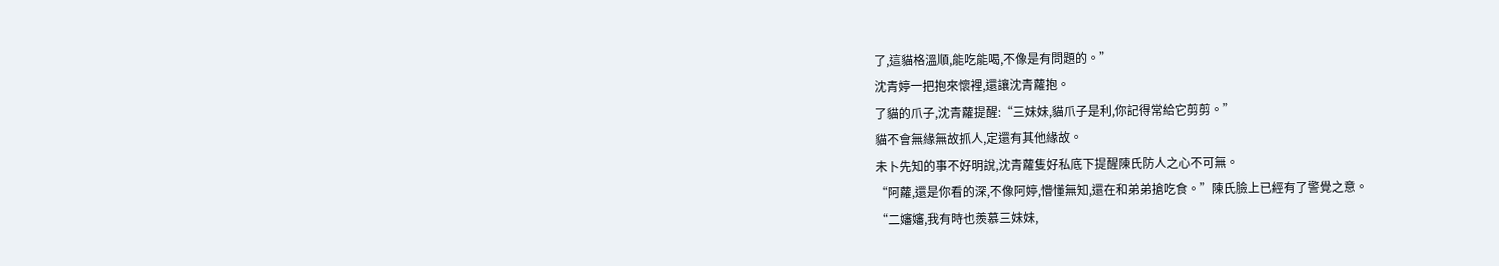了,這貓格溫順,能吃能喝,不像是有問題的。”
沈青婷一把抱來懷裡,還讓沈青蘿抱。
了貓的爪子,沈青蘿提醒:“三妹妹,貓爪子是利,你記得常給它剪剪。”
貓不會無緣無故抓人,定還有其他緣故。
未卜先知的事不好明說,沈青蘿隻好私底下提醒陳氏防人之心不可無。
“阿蘿,還是你看的深,不像阿婷,懵懂無知,還在和弟弟搶吃食。”陳氏臉上已經有了警覺之意。
“二嬸嬸,我有時也羨慕三妹妹,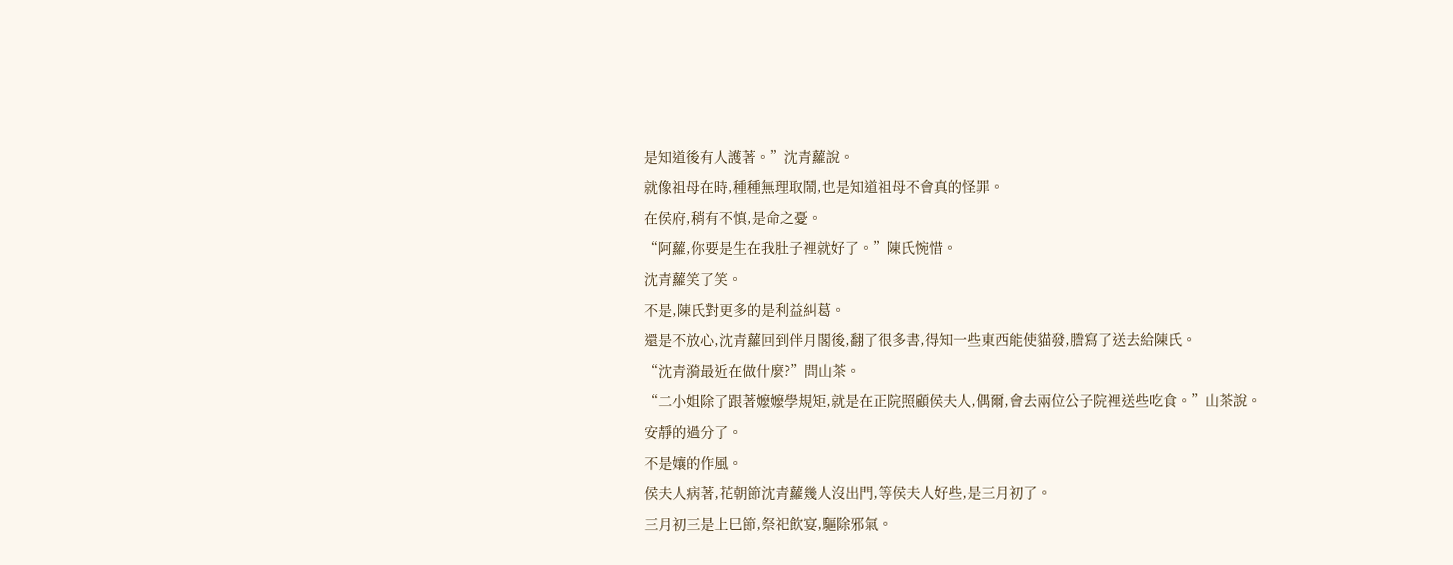是知道後有人護著。”沈青蘿說。
就像祖母在時,種種無理取鬧,也是知道祖母不會真的怪罪。
在侯府,稍有不慎,是命之憂。
“阿蘿,你要是生在我肚子裡就好了。”陳氏惋惜。
沈青蘿笑了笑。
不是,陳氏對更多的是利益糾葛。
還是不放心,沈青蘿回到伴月閣後,翻了很多書,得知一些東西能使貓發,謄寫了送去給陳氏。
“沈青漪最近在做什麼?”問山茶。
“二小姐除了跟著嬤嬤學規矩,就是在正院照顧侯夫人,偶爾,會去兩位公子院裡送些吃食。”山茶說。
安靜的過分了。
不是孃的作風。
侯夫人病著,花朝節沈青蘿幾人沒出門,等侯夫人好些,是三月初了。
三月初三是上巳節,祭祀飲宴,驅除邪氣。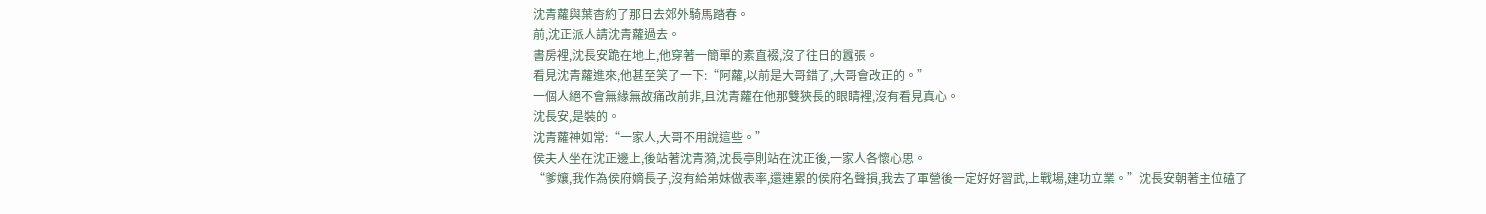沈青蘿與葉杳約了那日去郊外騎馬踏春。
前,沈正派人請沈青蘿過去。
書房裡,沈長安跪在地上,他穿著一簡單的素直裰,沒了往日的囂張。
看見沈青蘿進來,他甚至笑了一下:“阿蘿,以前是大哥錯了,大哥會改正的。”
一個人絕不會無緣無故痛改前非,且沈青蘿在他那雙狹長的眼睛裡,沒有看見真心。
沈長安,是裝的。
沈青蘿神如常:“一家人,大哥不用說這些。”
侯夫人坐在沈正邊上,後站著沈青漪,沈長亭則站在沈正後,一家人各懷心思。
“爹孃,我作為侯府嫡長子,沒有給弟妹做表率,還連累的侯府名聲損,我去了軍營後一定好好習武,上戰場,建功立業。”沈長安朝著主位磕了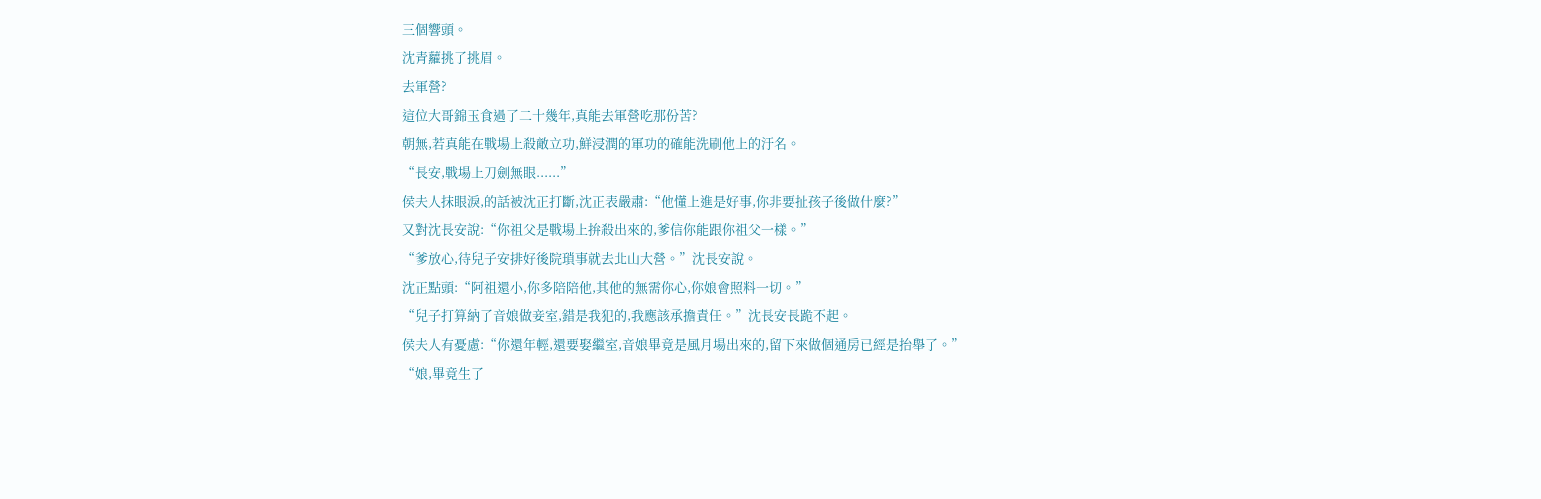三個響頭。
沈青蘿挑了挑眉。
去軍營?
這位大哥錦玉食過了二十幾年,真能去軍營吃那份苦?
朝無,若真能在戰場上殺敵立功,鮮浸潤的軍功的確能洗刷他上的汙名。
“長安,戰場上刀劍無眼......”
侯夫人抹眼淚,的話被沈正打斷,沈正表嚴肅:“他懂上進是好事,你非要扯孩子後做什麼?”
又對沈長安說:“你祖父是戰場上拚殺出來的,爹信你能跟你祖父一樣。”
“爹放心,待兒子安排好後院瑣事就去北山大營。”沈長安說。
沈正點頭:“阿祖還小,你多陪陪他,其他的無需你心,你娘會照料一切。”
“兒子打算納了音娘做妾室,錯是我犯的,我應該承擔責任。”沈長安長跪不起。
侯夫人有憂慮:“你還年輕,還要娶繼室,音娘畢竟是風月場出來的,留下來做個通房已經是抬舉了。”
“娘,畢竟生了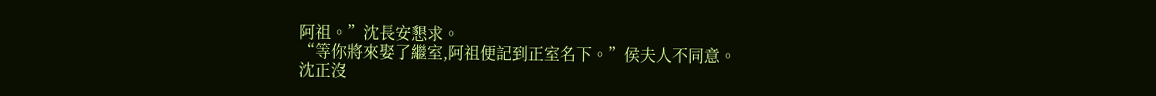阿祖。”沈長安懇求。
“等你將來娶了繼室,阿祖便記到正室名下。”侯夫人不同意。
沈正沒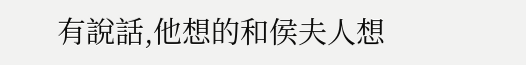有說話,他想的和侯夫人想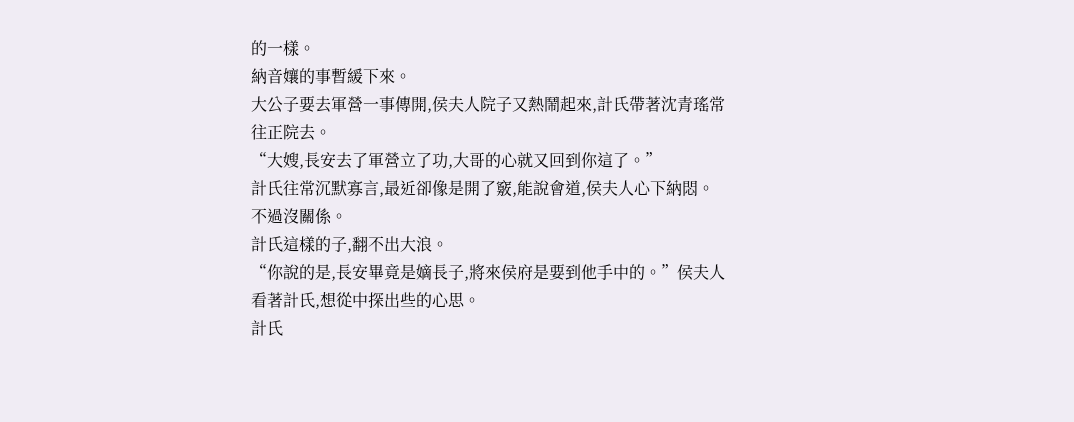的一樣。
納音孃的事暫緩下來。
大公子要去軍營一事傳開,侯夫人院子又熱鬧起來,計氏帶著沈青瑤常往正院去。
“大嫂,長安去了軍營立了功,大哥的心就又回到你這了。”
計氏往常沉默寡言,最近卻像是開了竅,能說會道,侯夫人心下納悶。
不過沒關係。
計氏這樣的子,翻不出大浪。
“你說的是,長安畢竟是嫡長子,將來侯府是要到他手中的。”侯夫人看著計氏,想從中探出些的心思。
計氏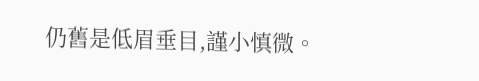仍舊是低眉垂目,謹小慎微。